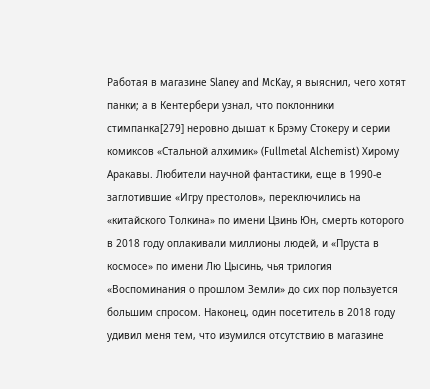Работая в магазине Slaney and McKay, я выяснил, чего хотят панки; а в Кентербери узнал, что поклонники стимпанка[279] неровно дышат к Брэму Стокеру и серии комиксов «Стальной алхимик» (Fullmetal Alchemist) Хирому Аракавы. Любители научной фантастики, еще в 1990-е заглотившие «Игру престолов», переключились на «китайского Толкина» по имени Цзинь Юн, смерть которого в 2018 году оплакивали миллионы людей, и «Пруста в космосе» по имени Лю Цысинь, чья трилогия «Воспоминания о прошлом Земли» до сих пор пользуется большим спросом. Наконец, один посетитель в 2018 году удивил меня тем, что изумился отсутствию в магазине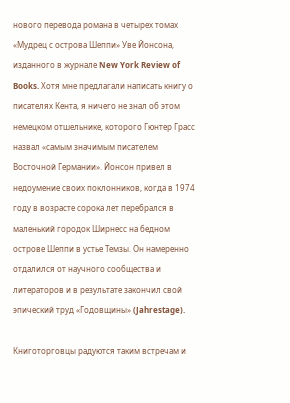нового перевода романа в четырех томах «Мудрец с острова Шеппи» Уве Йонсона, изданного в журнале New York Review of Books. Хотя мне предлагали написать книгу о писателях Кента, я ничего не знал об этом немецком отшельнике, которого Гюнтер Грасс назвал «самым значимым писателем Восточной Германии». Йонсон привел в недоумение своих поклонников, когда в 1974 году в возрасте сорока лет перебрался в маленький городок Ширнесс на бедном острове Шеппи в устье Темзы. Он намеренно отдалился от научного сообщества и литераторов и в результате закончил свой эпический труд «Годовщины» (Jahrestage).

Книготорговцы радуются таким встречам и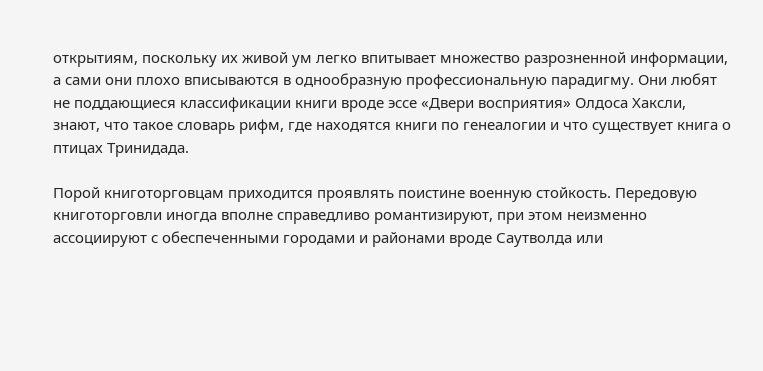открытиям, поскольку их живой ум легко впитывает множество разрозненной информации, а сами они плохо вписываются в однообразную профессиональную парадигму. Они любят не поддающиеся классификации книги вроде эссе «Двери восприятия» Олдоса Хаксли, знают, что такое словарь рифм, где находятся книги по генеалогии и что существует книга о птицах Тринидада.

Порой книготорговцам приходится проявлять поистине военную стойкость. Передовую книготорговли иногда вполне справедливо романтизируют, при этом неизменно ассоциируют с обеспеченными городами и районами вроде Саутволда или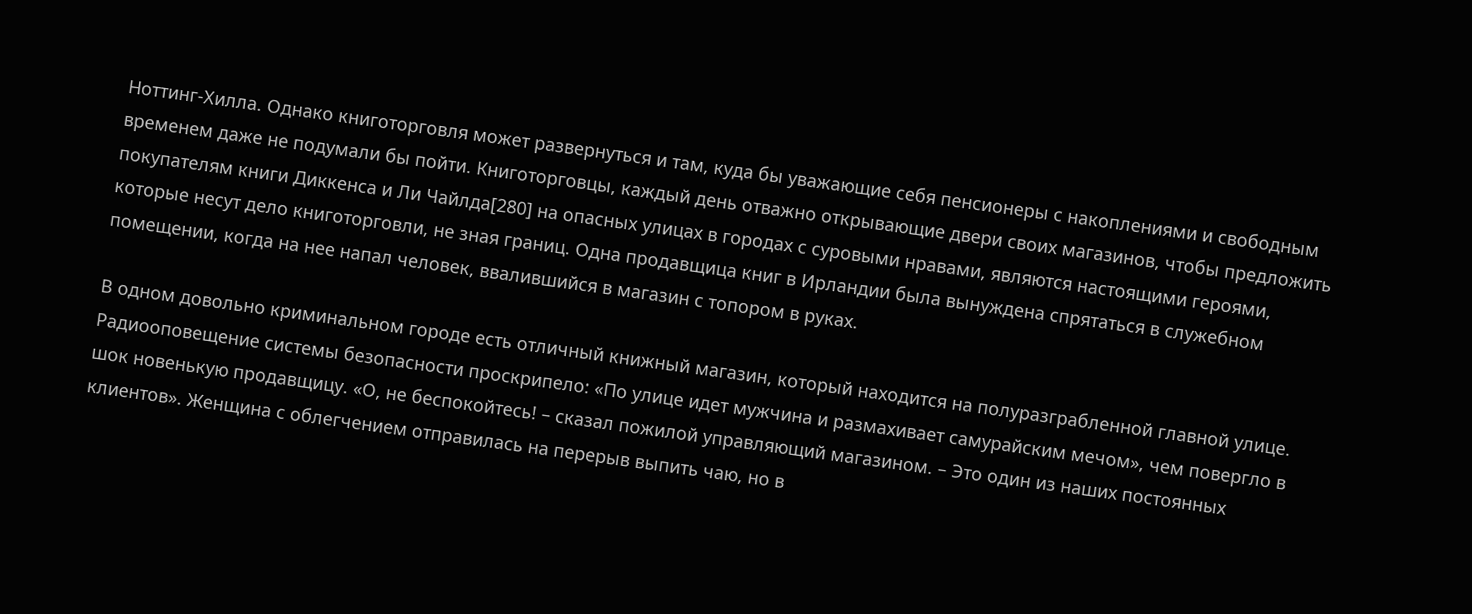Ноттинг-Хилла. Однако книготорговля может развернуться и там, куда бы уважающие себя пенсионеры с накоплениями и свободным временем даже не подумали бы пойти. Книготорговцы, каждый день отважно открывающие двери своих магазинов, чтобы предложить покупателям книги Диккенса и Ли Чайлда[280] на опасных улицах в городах с суровыми нравами, являются настоящими героями, которые несут дело книготорговли, не зная границ. Одна продавщица книг в Ирландии была вынуждена спрятаться в служебном помещении, когда на нее напал человек, ввалившийся в магазин с топором в руках.

В одном довольно криминальном городе есть отличный книжный магазин, который находится на полуразграбленной главной улице. Радиооповещение системы безопасности проскрипело: «По улице идет мужчина и размахивает самурайским мечом», чем повергло в шок новенькую продавщицу. «О, не беспокойтесь! – сказал пожилой управляющий магазином. – Это один из наших постоянных клиентов». Женщина с облегчением отправилась на перерыв выпить чаю, но в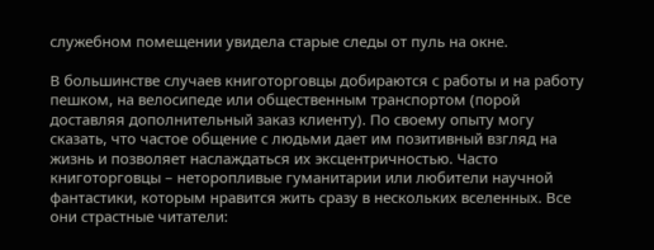служебном помещении увидела старые следы от пуль на окне.

В большинстве случаев книготорговцы добираются с работы и на работу пешком, на велосипеде или общественным транспортом (порой доставляя дополнительный заказ клиенту). По своему опыту могу сказать, что частое общение с людьми дает им позитивный взгляд на жизнь и позволяет наслаждаться их эксцентричностью. Часто книготорговцы – неторопливые гуманитарии или любители научной фантастики, которым нравится жить сразу в нескольких вселенных. Все они страстные читатели: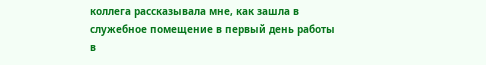коллега рассказывала мне, как зашла в служебное помещение в первый день работы в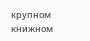крупном книжном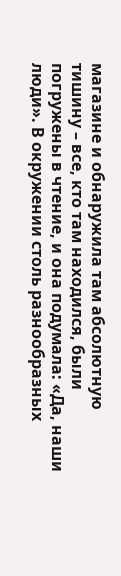магазине и обнаружила там абсолютную тишину – все, кто там находился, были погружены в чтение, и она подумала: «Да, наши люди». В окружении столь разнообразных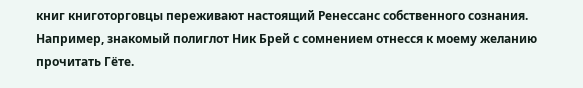книг книготорговцы переживают настоящий Ренессанс собственного сознания. Например, знакомый полиглот Ник Брей с сомнением отнесся к моему желанию прочитать Гёте.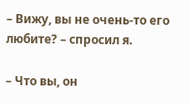– Вижу, вы не очень-то его любите? – спросил я.

– Что вы, он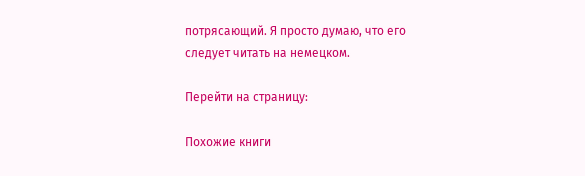потрясающий. Я просто думаю, что его следует читать на немецком.

Перейти на страницу:

Похожие книги